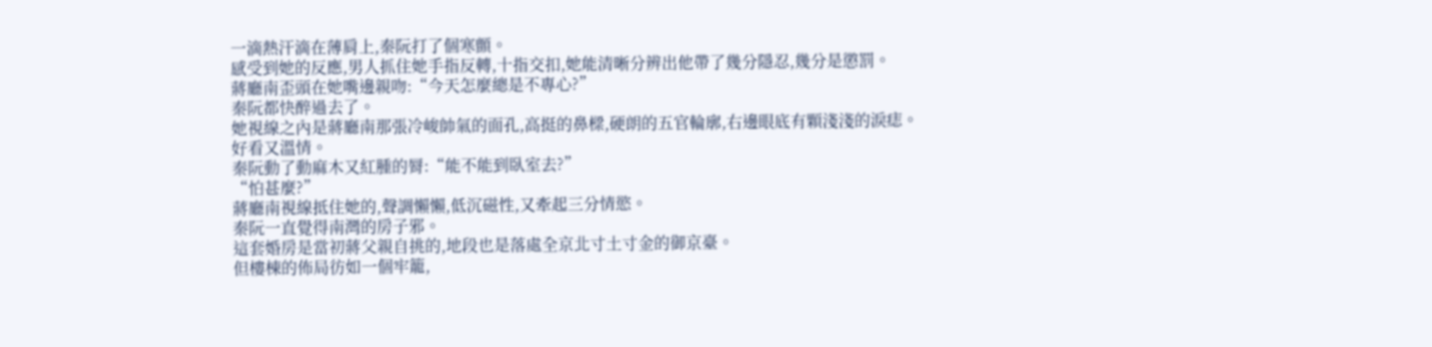一滴熱汗滴在薄肩上,秦阮打了個寒顫。
感受到她的反應,男人抓住她手指反轉,十指交扣,她能清晰分辨出他帶了幾分隱忍,幾分是懲罰。
蔣廳南歪頭在她嘴邊親吻:“今天怎麼總是不專心?”
秦阮都快醉過去了。
她視線之內是蔣廳南那張冷峻帥氣的面孔,高挺的鼻樑,硬朗的五官輪廓,右邊眼底有顆淺淺的淚痣。
好看又溫情。
秦阮動了動麻木又紅腫的脣:“能不能到臥室去?”
“怕甚麼?”
蔣廳南視線抵住她的,聲調懶懶,低沉磁性,又牽起三分情慾。
秦阮一直覺得南灣的房子邪。
這套婚房是當初蔣父親自挑的,地段也是落處全京北寸土寸金的御京臺。
但樓棟的佈局彷如一個牢籠,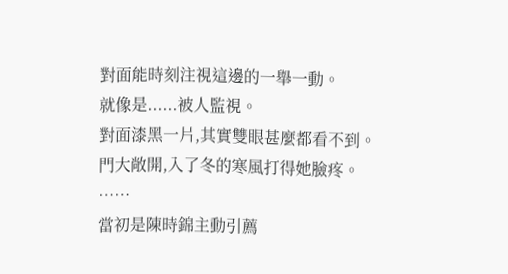對面能時刻注視這邊的一舉一動。
就像是......被人監視。
對面漆黑一片,其實雙眼甚麼都看不到。
門大敞開,入了冬的寒風打得她臉疼。
……
當初是陳時錦主動引薦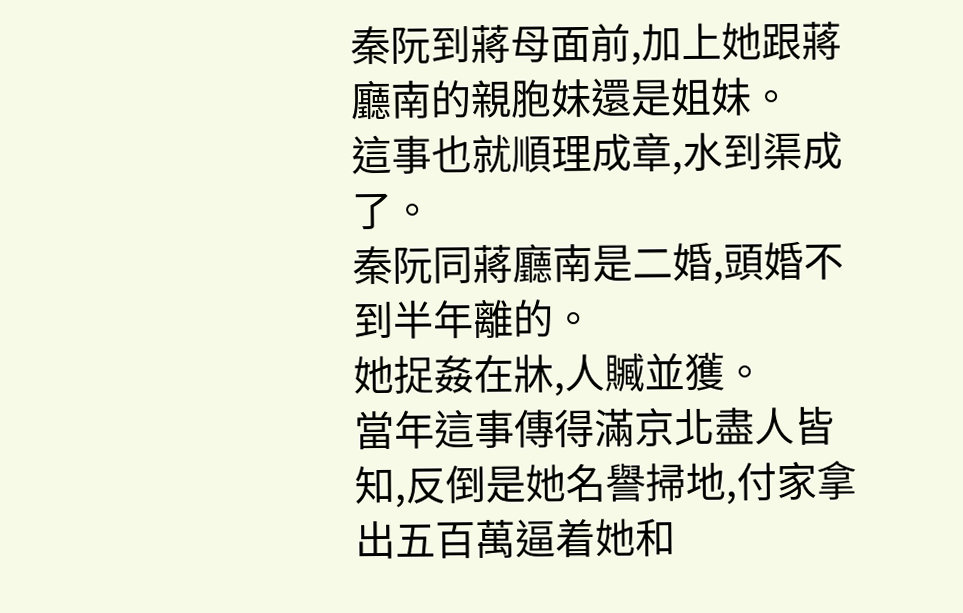秦阮到蔣母面前,加上她跟蔣廳南的親胞妹還是姐妹。
這事也就順理成章,水到渠成了。
秦阮同蔣廳南是二婚,頭婚不到半年離的。
她捉姦在牀,人贓並獲。
當年這事傳得滿京北盡人皆知,反倒是她名譽掃地,付家拿出五百萬逼着她和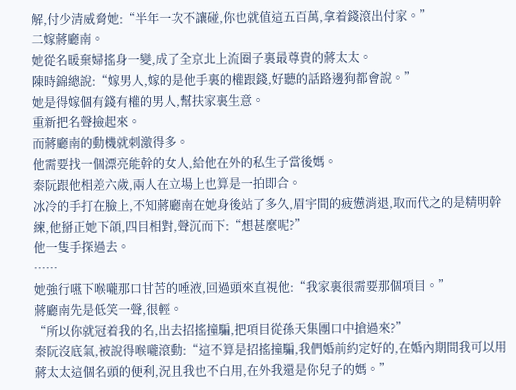解,付少清威脅她:“半年一次不讓碰,你也就值這五百萬,拿着錢滾出付家。”
二嫁蔣廳南。
她從名暖棄婦搖身一變,成了全京北上流圈子裏最尊貴的蔣太太。
陳時錦總說:“嫁男人,嫁的是他手裏的權跟錢,好聽的話路邊狗都會說。”
她是得嫁個有錢有權的男人,幫扶家裏生意。
重新把名聲撿起來。
而蔣廳南的動機就刺激得多。
他需要找一個漂亮能幹的女人,給他在外的私生子當後媽。
秦阮跟他相差六歲,兩人在立場上也算是一拍即合。
冰冷的手打在臉上,不知蔣廳南在她身後站了多久,眉宇間的疲憊消退,取而代之的是精明幹練,他掰正她下頜,四目相對,聲沉而下:“想甚麼呢?”
他一隻手探過去。
……
她強行嚥下喉嚨那口甘苦的唾液,回過頭來直視他:“我家裏很需要那個項目。”
蔣廳南先是低笑一聲,很輕。
“所以你就冠着我的名,出去招搖撞騙,把項目從孫天集團口中搶過來?”
秦阮沒底氣,被說得喉嚨滾動:“這不算是招搖撞騙,我們婚前約定好的,在婚內期間我可以用蔣太太這個名頭的便利,況且我也不白用,在外我還是你兒子的媽。”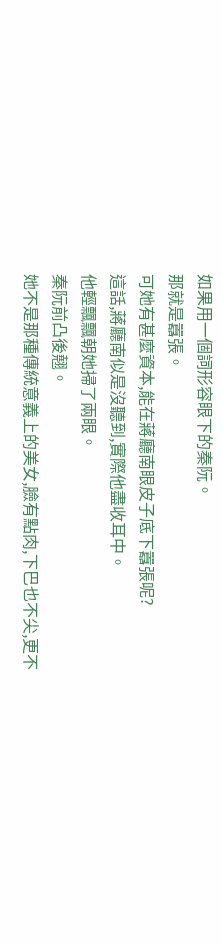如果用一個詞形容眼下的秦阮。
那就是囂張。
可她有甚麼資本,能在蔣廳南眼皮子底下囂張呢?
這話,蔣廳南似是沒聽到,實際他盡收耳中。
他輕飄飄朝她掃了兩眼。
秦阮前凸後翹。
她不是那種傳統意義上的美女,臉有點肉,下巴也不尖,更不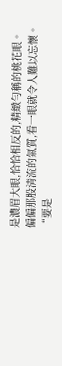是濃眉大眼,恰恰相反的,精緻勻稱的桃花眼。
偏偏那股清流的氣質,看一眼就令人難以忘懷。
“要是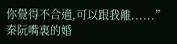你覺得不合適,可以跟我離......”
秦阮嘴裏的婚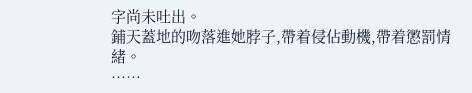字尚未吐出。
鋪天蓋地的吻落進她脖子,帶着侵佔動機,帶着懲罰情緒。
……